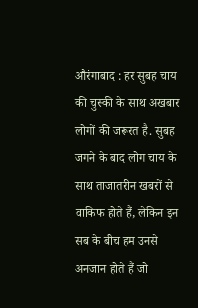औरंगाबाद : हर सुबह चाय की चुस्की के साथ अखबार लोगों की जरूरत है. सुबह जगने के बाद लोग चाय के साथ ताजातरीन खबरों से वाकिफ होते हैं, लेकिन इन सब के बीच हम उनसे अनजान होते हैं जो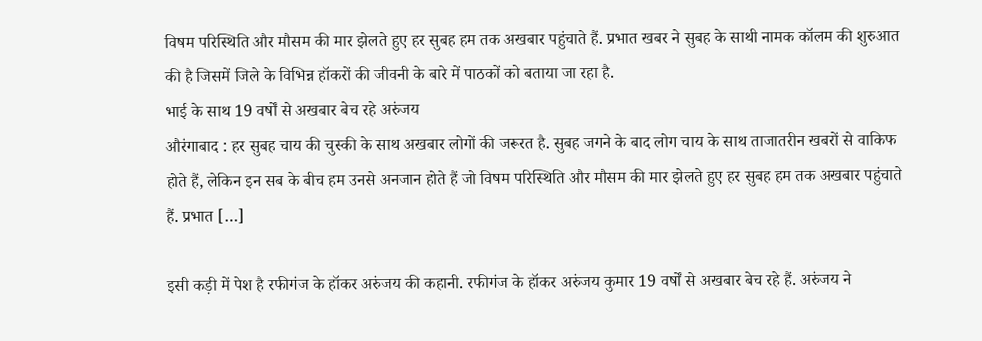विषम परिस्थिति और मौसम की मार झेलते हुए हर सुबह हम तक अखबार पहुंचाते हैं. प्रभात खबर ने सुबह के साथी नामक कॉलम की शुरुआत की है जिसमें जिले के विभिन्न हॉकरों की जीवनी के बारे में पाठकों को बताया जा रहा है.
भाई के साथ 19 वर्षों से अखबार बेच रहे अरुंजय
औरंगाबाद : हर सुबह चाय की चुस्की के साथ अखबार लोगों की जरूरत है. सुबह जगने के बाद लोग चाय के साथ ताजातरीन खबरों से वाकिफ होते हैं, लेकिन इन सब के बीच हम उनसे अनजान होते हैं जो विषम परिस्थिति और मौसम की मार झेलते हुए हर सुबह हम तक अखबार पहुंचाते हैं. प्रभात […]

इसी कड़ी में पेश है रफीगंज के हॉकर अरुंजय की कहानी. रफीगंज के हॉकर अरुंजय कुमार 19 वर्षों से अखबार बेच रहे हैं. अरुंजय ने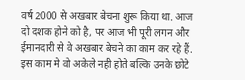वर्ष 2000 से अखबार बेचना शुरू किया था. आज दो दशक होने को है, पर आज भी पूरी लगन और ईमानदारी से वे अखबार बेचने का काम कर रहे हैं. इस काम मे वो अकेले नही होते बल्कि उनके छोटे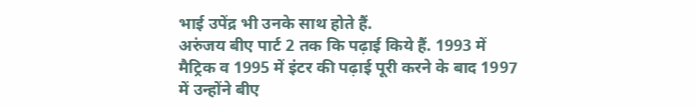भाई उपेंद्र भी उनके साथ होते हैं.
अरुंजय बीए पार्ट 2 तक कि पढ़ाई किये हैं. 1993 में मैट्रिक व 1995 में इंटर की पढ़ाई पूरी करने के बाद 1997 में उन्होंने बीए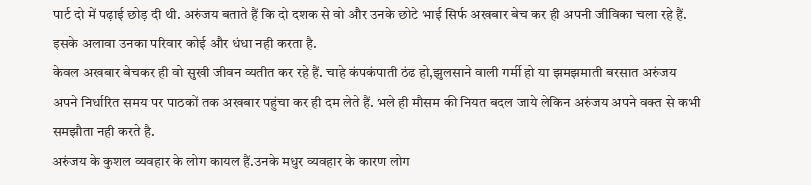पार्ट दो में पढ़ाई छोड़ दी थी. अरुंजय बताते हैं कि दो दशक से वो और उनके छोटे भाई सिर्फ अखबार बेच कर ही अपनी जीविका चला रहे हैं. इसके अलावा उनका परिवार कोई और धंधा नही करता है.
केवल अखबार बेचकर ही वो सुखी जीवन व्यतीत कर रहे हैं. चाहे कंपकंपाती ठंढ हो,झुलसाने वाली गर्मी हो या झमझमाती बरसात अरुंजय अपने निर्धारित समय पर पाठकों तक अखबार पहुंचा कर ही दम लेते हैं. भले ही मौसम की नियत बदल जाये लेकिन अरुंजय अपने वक्त से कभी समझौता नही करते है.
अरुंजय के कुशल व्यवहार के लोग कायल हैं.उनके मधुर व्यवहार के कारण लोग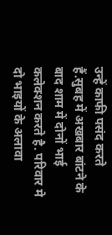उन्हें काफी पसंद करते हैं.सुबह में अखबार बांटने के बाद शाम में दोनों भाई कलेक्शन करते है. परिवार मे दो भाइयों के अलावा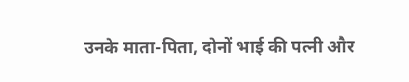उनके माता-पिता, दोनों भाई की पत्नी और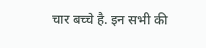चार बच्चे है. इन सभी की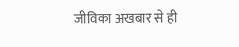जीविका अखबार से ही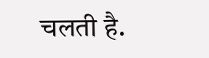चलती है.